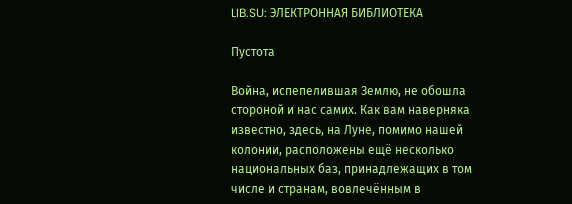LIB.SU: ЭЛЕКТРОННАЯ БИБЛИОТЕКА

Пустота

Война, испепелившая Землю, не обошла стороной и нас самих. Как вам наверняка известно, здесь, на Луне, помимо нашей колонии, расположены ещё несколько национальных баз, принадлежащих в том числе и странам, вовлечённым в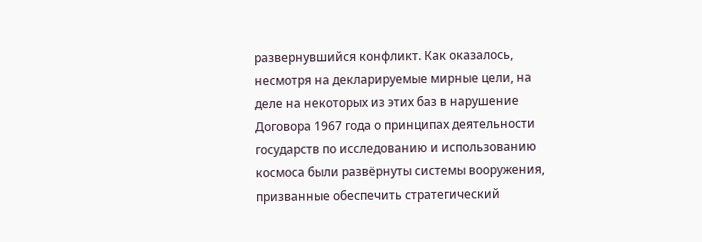развернувшийся конфликт. Как оказалось, несмотря на декларируемые мирные цели, на деле на некоторых из этих баз в нарушение Договора 1967 года о принципах деятельности государств по исследованию и использованию космоса были развёрнуты системы вооружения, призванные обеспечить стратегический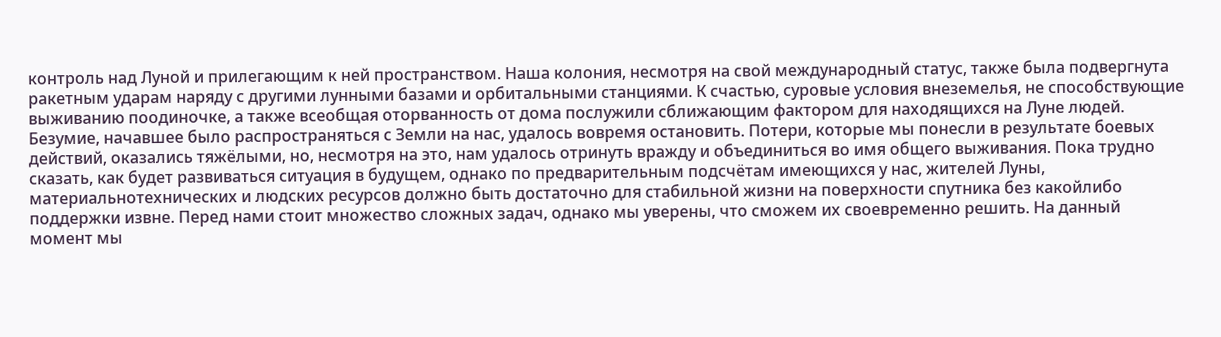контроль над Луной и прилегающим к ней пространством. Наша колония, несмотря на свой международный статус, также была подвергнута ракетным ударам наряду с другими лунными базами и орбитальными станциями. К счастью, суровые условия внеземелья, не способствующие выживанию поодиночке, а также всеобщая оторванность от дома послужили сближающим фактором для находящихся на Луне людей. Безумие, начавшее было распространяться с Земли на нас, удалось вовремя остановить. Потери, которые мы понесли в результате боевых действий, оказались тяжёлыми, но, несмотря на это, нам удалось отринуть вражду и объединиться во имя общего выживания. Пока трудно сказать, как будет развиваться ситуация в будущем, однако по предварительным подсчётам имеющихся у нас, жителей Луны, материальнотехнических и людских ресурсов должно быть достаточно для стабильной жизни на поверхности спутника без какойлибо поддержки извне. Перед нами стоит множество сложных задач, однако мы уверены, что сможем их своевременно решить. На данный момент мы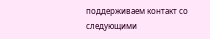поддерживаем контакт со следующими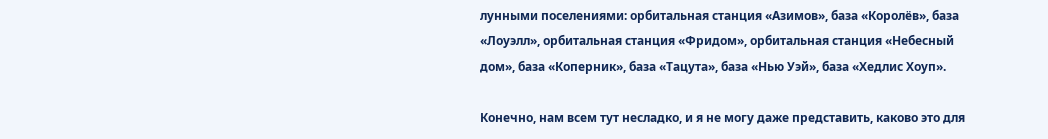лунными поселениями: орбитальная станция «Азимов», база «Королёв», база «Лоуэлл», орбитальная станция «Фридом», орбитальная станция «Небесный дом», база «Коперник», база «Тацута», база «Нью Уэй», база «Хедлис Хоуп».

Конечно, нам всем тут несладко, и я не могу даже представить, каково это для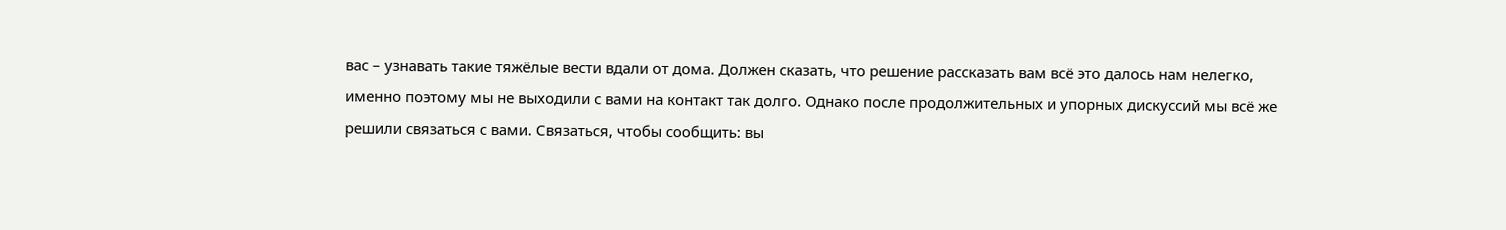вас – узнавать такие тяжёлые вести вдали от дома. Должен сказать, что решение рассказать вам всё это далось нам нелегко, именно поэтому мы не выходили с вами на контакт так долго. Однако после продолжительных и упорных дискуссий мы всё же решили связаться с вами. Связаться, чтобы сообщить: вы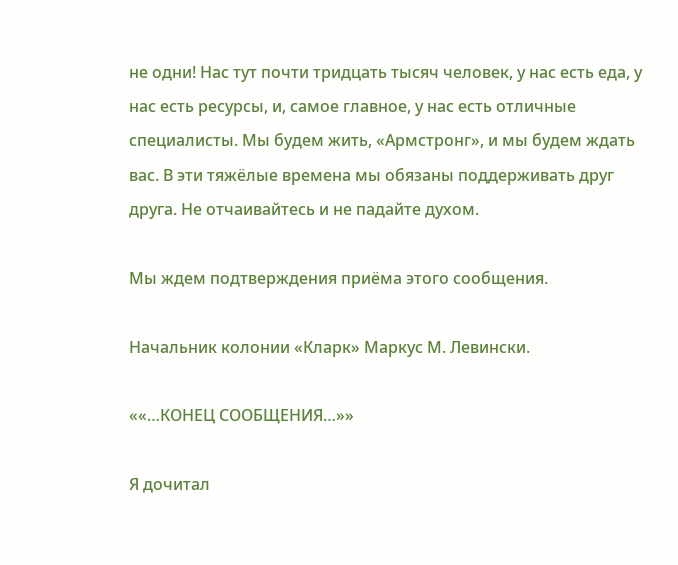не одни! Нас тут почти тридцать тысяч человек, у нас есть еда, у нас есть ресурсы, и, самое главное, у нас есть отличные специалисты. Мы будем жить, «Армстронг», и мы будем ждать вас. В эти тяжёлые времена мы обязаны поддерживать друг друга. Не отчаивайтесь и не падайте духом.

Мы ждем подтверждения приёма этого сообщения.

Начальник колонии «Кларк» Маркус М. Левински.

««…КОНЕЦ СООБЩЕНИЯ…»»

Я дочитал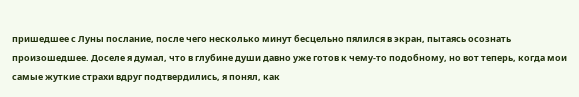пришедшее с Луны послание, после чего несколько минут бесцельно пялился в экран, пытаясь осознать произошедшее. Доселе я думал, что в глубине души давно уже готов к чему‑то подобному, но вот теперь, когда мои самые жуткие страхи вдруг подтвердились, я понял, как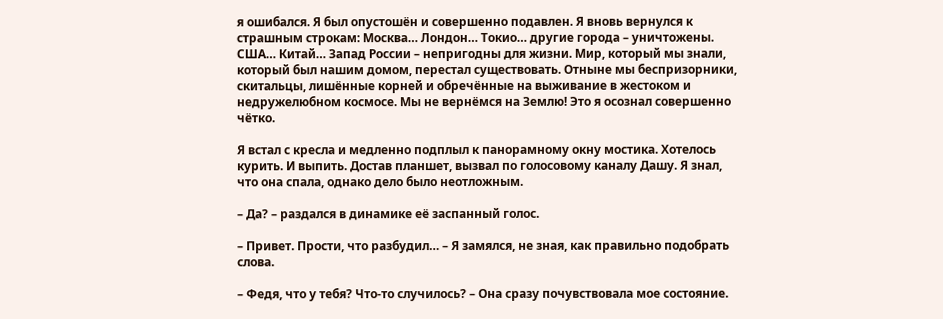я ошибался. Я был опустошён и совершенно подавлен. Я вновь вернулся к страшным строкам: Москва… Лондон… Токио… другие города – уничтожены. США… Китай… Запад России – непригодны для жизни. Мир, который мы знали, который был нашим домом, перестал существовать. Отныне мы беспризорники, скитальцы, лишённые корней и обречённые на выживание в жестоком и недружелюбном космосе. Мы не вернёмся на Землю! Это я осознал совершенно чётко.

Я встал с кресла и медленно подплыл к панорамному окну мостика. Хотелось курить. И выпить. Достав планшет, вызвал по голосовому каналу Дашу. Я знал, что она спала, однако дело было неотложным.

– Да? – раздался в динамике её заспанный голос.

– Привет. Прости, что разбудил… – Я замялся, не зная, как правильно подобрать слова.

– Федя, что у тебя? Что‑то случилось? – Она сразу почувствовала мое состояние.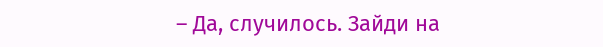– Да, случилось. Зайди на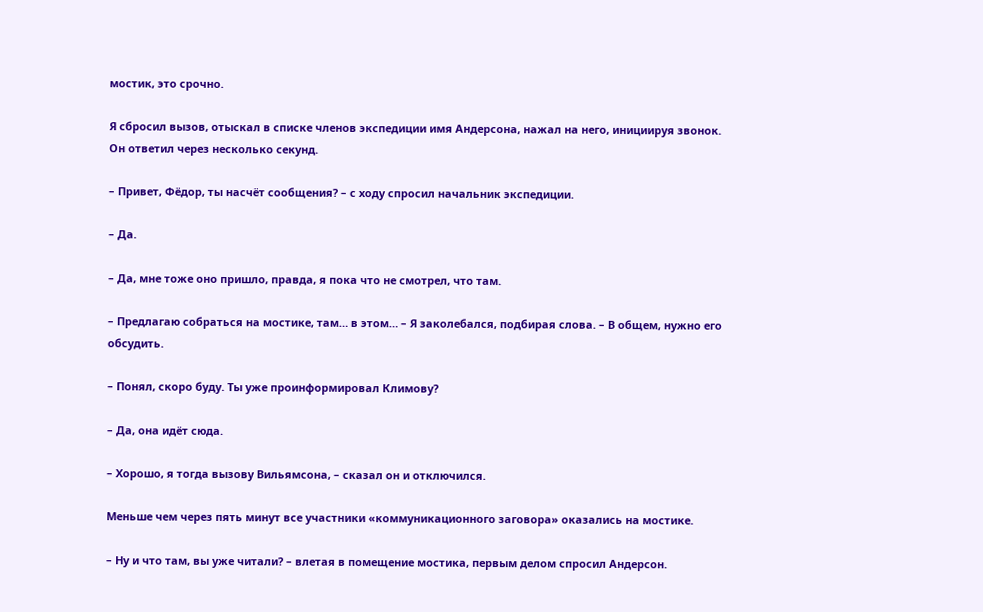мостик, это срочно.

Я сбросил вызов, отыскал в списке членов экспедиции имя Андерсона, нажал на него, инициируя звонок. Он ответил через несколько секунд.

– Привет, Фёдор, ты насчёт сообщения? – с ходу спросил начальник экспедиции.

– Да.

– Да, мне тоже оно пришло, правда, я пока что не смотрел, что там.

– Предлагаю собраться на мостике, там… в этом… – Я заколебался, подбирая слова. – В общем, нужно его обсудить.

– Понял, скоро буду. Ты уже проинформировал Климову?

– Да, она идёт сюда.

– Хорошо, я тогда вызову Вильямсона, – сказал он и отключился.

Меньше чем через пять минут все участники «коммуникационного заговора» оказались на мостике.

– Ну и что там, вы уже читали? – влетая в помещение мостика, первым делом спросил Андерсон.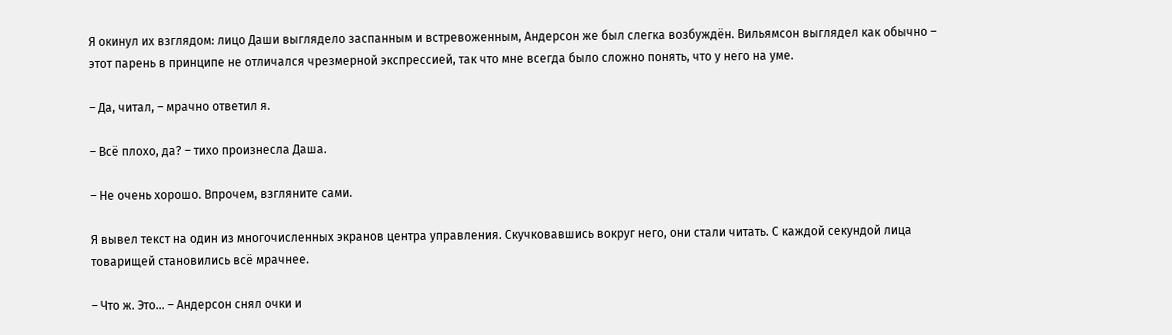Я окинул их взглядом: лицо Даши выглядело заспанным и встревоженным, Андерсон же был слегка возбуждён. Вильямсон выглядел как обычно – этот парень в принципе не отличался чрезмерной экспрессией, так что мне всегда было сложно понять, что у него на уме.

– Да, читал, – мрачно ответил я.

– Всё плохо, да? – тихо произнесла Даша.

– Не очень хорошо. Впрочем, взгляните сами.

Я вывел текст на один из многочисленных экранов центра управления. Скучковавшись вокруг него, они стали читать. С каждой секундой лица товарищей становились всё мрачнее.

– Что ж. Это… – Андерсон снял очки и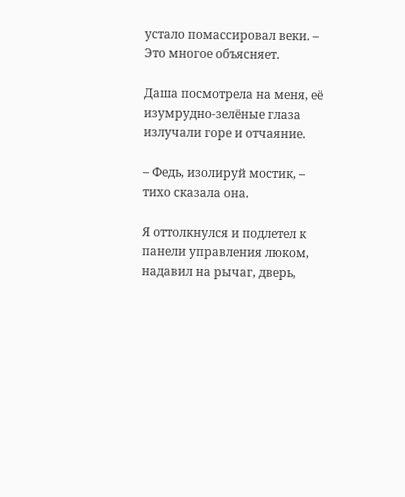устало помассировал веки. – Это многое объясняет.

Даша посмотрела на меня, её изумрудно‑зелёные глаза излучали горе и отчаяние.

– Федь, изолируй мостик, – тихо сказала она.

Я оттолкнулся и подлетел к панели управления люком, надавил на рычаг, дверь,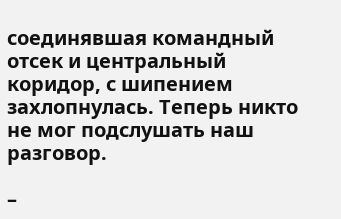соединявшая командный отсек и центральный коридор, с шипением захлопнулась. Теперь никто не мог подслушать наш разговор.

–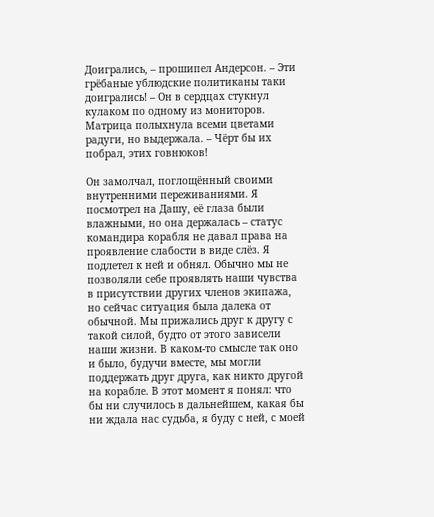Доигрались, – прошипел Андерсон. – Эти грёбаные ублюдские политиканы таки доигрались! – Он в сердцах стукнул кулаком по одному из мониторов. Матрица полыхнула всеми цветами радуги, но выдержала. – Чёрт бы их побрал, этих говнюков!

Он замолчал, поглощённый своими внутренними переживаниями. Я посмотрел на Дашу, её глаза были влажными, но она держалась – статус командира корабля не давал права на проявление слабости в виде слёз. Я подлетел к ней и обнял. Обычно мы не позволяли себе проявлять наши чувства в присутствии других членов экипажа, но сейчас ситуация была далека от обычной. Мы прижались друг к другу с такой силой, будто от этого зависели наши жизни. В каком‑то смысле так оно и было, будучи вместе, мы могли поддержать друг друга, как никто другой на корабле. В этот момент я понял: что бы ни случилось в дальнейшем, какая бы ни ждала нас судьба, я буду с ней, с моей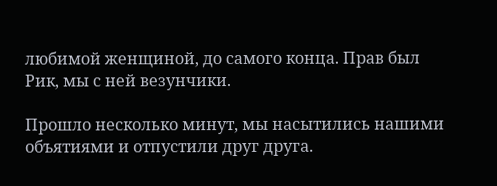любимой женщиной, до самого конца. Прав был Рик, мы с ней везунчики.

Прошло несколько минут, мы насытились нашими объятиями и отпустили друг друга.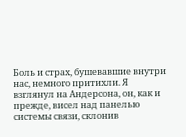Боль и страх, бушевавшие внутри нас, немного притихли. Я взглянул на Андерсона, он, как и прежде, висел над панелью системы связи, склонив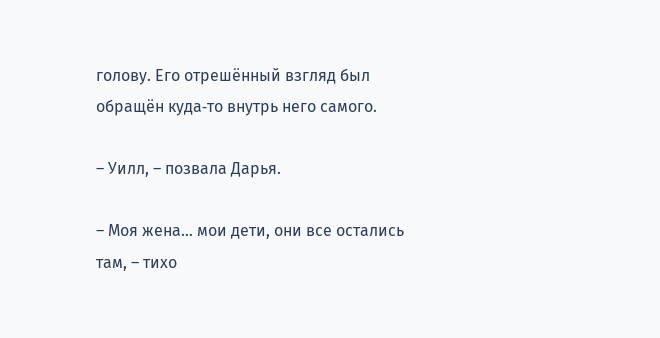голову. Его отрешённый взгляд был обращён куда‑то внутрь него самого.

– Уилл, – позвала Дарья.

– Моя жена… мои дети, они все остались там, – тихо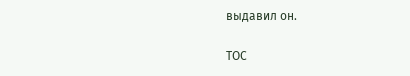выдавил он.

TOC